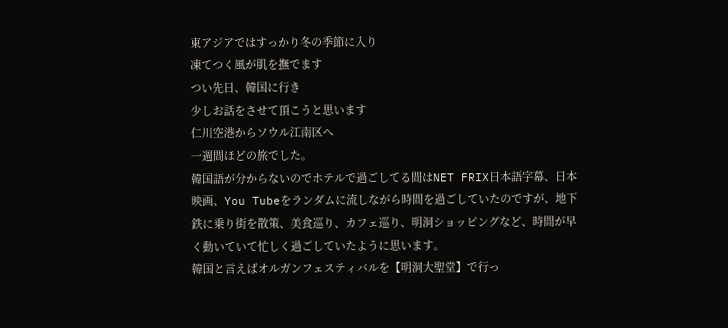東アジアではすっかり冬の季節に入り
凍てつく風が肌を撫でます
つい先日、韓国に行き
少しお話をさせて頂こうと思います
仁川空港からソウル江南区へ
一週間ほどの旅でした。
韓国語が分からないのでホテルで過ごしてる間はNET FRIX日本語字幕、日本映画、You Tubeをランダムに流しながら時間を過ごしていたのですが、地下鉄に乗り街を散策、美食巡り、カフェ巡り、明洞ショッピングなど、時間が早く動いていて忙しく過ごしていたように思います。
韓国と言えばオルガンフェスティバルを【明洞大聖堂】で行っ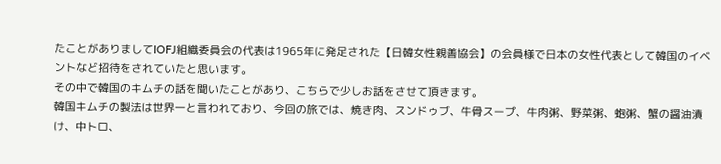たことがありましてIOFJ組織委員会の代表は1965年に発足された【日韓女性親善協会】の会員様で日本の女性代表として韓国のイベントなど招待をされていたと思います。
その中で韓国のキムチの話を聞いたことがあり、こちらで少しお話をさせて頂きます。
韓国キムチの製法は世界一と言われており、今回の旅では、焼き肉、スンドゥブ、牛骨スープ、牛肉粥、野菜粥、蚫粥、蟹の醤油漬け、中トロ、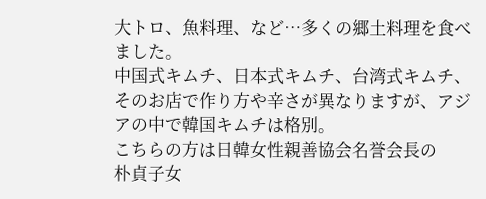大トロ、魚料理、など…多くの郷土料理を食べました。
中国式キムチ、日本式キムチ、台湾式キムチ、そのお店で作り方や辛さが異なりますが、アジアの中で韓国キムチは格別。
こちらの方は日韓女性親善協会名誉会長の
朴貞子女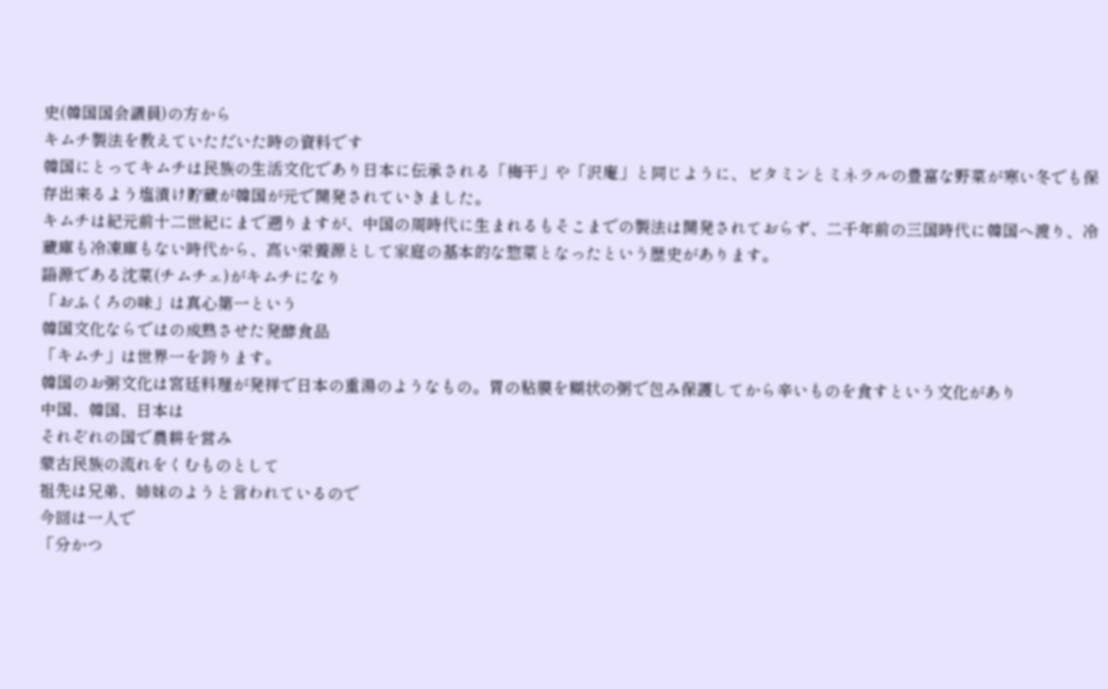史(韓国国会議員)の方から
キムチ製法を教えていただいた時の資料です
韓国にとってキムチは民族の生活文化であり日本に伝承される「梅干」や「沢庵」と同じように、ビタミンとミネラルの豊富な野菜が寒い冬でも保存出来るよう塩漬け貯蔵が韓国が元で開発されていきました。
キムチは紀元前十二世紀にまで遡りますが、中国の周時代に生まれるもそこまでの製法は開発されておらず、二千年前の三国時代に韓国へ渡り、冷蔵庫も冷凍庫もない時代から、高い栄養源として家庭の基本的な惣菜となったという歴史があります。
語源である沈菜(チムチェ)がキムチになり
「おふくろの味」は真心第一という
韓国文化ならではの成熟させた発酵食品
「キムチ」は世界一を誇ります。
韓国のお粥文化は宮廷料理が発祥で日本の重湯のようなもの。胃の粘膜を糊状の粥で包み保護してから辛いものを食すという文化があり
中国、韓国、日本は
それぞれの国で農耕を営み
蒙古民族の流れをくむものとして
祖先は兄弟、姉妹のようと言われているので
今回は一人で
「分かつ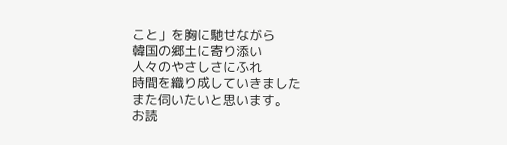こと」を胸に馳せながら
韓国の郷土に寄り添い
人々のやさしさにふれ
時間を織り成していきました
また伺いたいと思います。
お読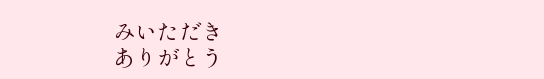みいただき
ありがとう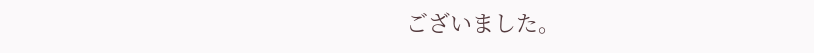ございました。